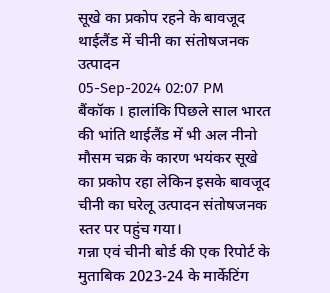सूखे का प्रकोप रहने के बावजूद थाईलैंड में चीनी का संतोषजनक उत्पादन
05-Sep-2024 02:07 PM
बैंकॉक । हालांकि पिछले साल भारत की भांति थाईलैंड में भी अल नीनो मौसम चक्र के कारण भयंकर सूखे का प्रकोप रहा लेकिन इसके बावजूद चीनी का घरेलू उत्पादन संतोषजनक स्तर पर पहुंच गया।
गन्ना एवं चीनी बोर्ड की एक रिपोर्ट के मुताबिक 2023-24 के मार्केटिंग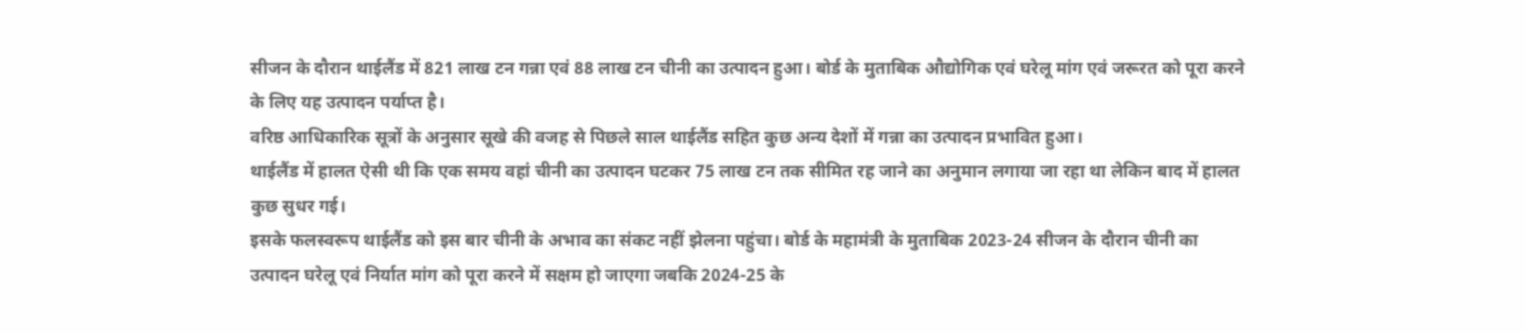सीजन के दौरान थाईलैंड में 821 लाख टन गन्ना एवं 88 लाख टन चीनी का उत्पादन हुआ। बोर्ड के मुताबिक औद्योगिक एवं घरेलू मांग एवं जरूरत को पूरा करने के लिए यह उत्पादन पर्याप्त है।
वरिष्ठ आधिकारिक सूत्रों के अनुसार सूखे की वजह से पिछले साल थाईलैंड सहित कुछ अन्य देशों में गन्ना का उत्पादन प्रभावित हुआ।
थाईलैंड में हालत ऐसी थी कि एक समय वहां चीनी का उत्पादन घटकर 75 लाख टन तक सीमित रह जाने का अनुमान लगाया जा रहा था लेकिन बाद में हालत कुछ सुधर गई।
इसके फलस्वरूप थाईलैंड को इस बार चीनी के अभाव का संकट नहीं झेलना पहुंचा। बोर्ड के महामंत्री के मुताबिक 2023-24 सीजन के दौरान चीनी का उत्पादन घरेलू एवं निर्यात मांग को पूरा करने में सक्षम हो जाएगा जबकि 2024-25 के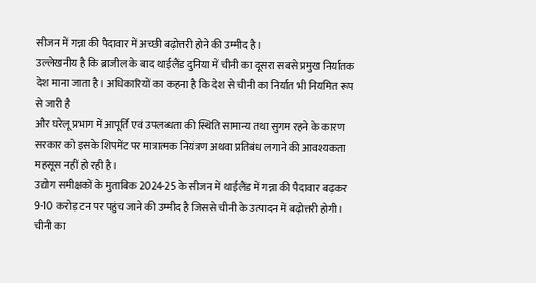सीजन में गन्ना की पैदावार में अच्छी बढ़ोत्तरी होने की उम्मीद है।
उल्लेखनीय है कि ब्राजील के बाद थाईलैंड दुनिया में चीनी का दूसरा सबसे प्रमुख निर्यातक देश माना जाता है। अधिकारियों का कहना है कि देश से चीनी का निर्यात भी नियमित रूप से जारी है
और घरेलू प्रभाग में आपूर्ति एवं उपलब्धता की स्थिति सामान्य तथा सुगम रहने के कारण सरकार को इसके शिपमेंट पर मात्रात्मक नियंत्रण अथवा प्रतिबंध लगाने की आवश्यकता महसूस नहीं हो रही है।
उद्योग समीक्षकों के मुताबिक 2024-25 के सीजन में थाईलैंड में गन्ना की पैदावार बढ़कर 9-10 करोड़ टन पर पहुंच जाने की उम्मीद है जिससे चीनी के उत्पादन में बढ़ोत्तरी होगी।
चीनी का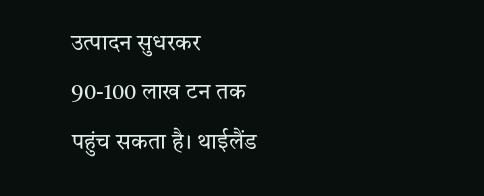उत्पादन सुधरकर 90-100 लाख टन तक पहुंच सकता है। थाईलैंड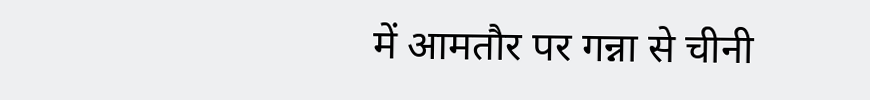में आमतौर पर गन्ना से चीनी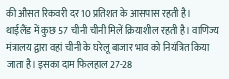की औसत रिकवरी दर 10 प्रतिशत के आसपास रहती है।
थाईलैंड में कुछ 57 चीनी चीनी मिलें क्रियाशील रहती है। वाणिज्य मंत्रालय द्वारा वहां चीनी के घरेलू बाजार भाव को नियंत्रित किया जाता है। इसका दाम फिलहाल 27-28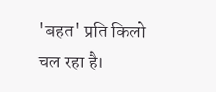'बहत' प्रति किलो चल रहा है।